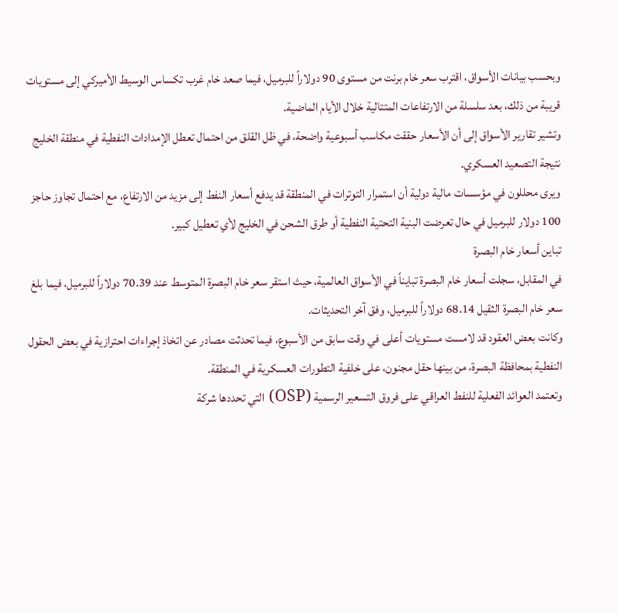وبحسب بيانات الأسواق، اقترب سعر خام برنت من مستوى 90 دولاراً للبرميل، فيما صعد خام غرب تكساس الوسيط الأميركي إلى مستويات قريبة من ذلك، بعد سلسلة من الارتفاعات المتتالية خلال الأيام الماضية.
وتشير تقارير الأسواق إلى أن الأسعار حققت مكاسب أسبوعية واضحة، في ظل القلق من احتمال تعطل الإمدادات النفطية في منطقة الخليج نتيجة التصعيد العسكري.
ويرى محللون في مؤسسات مالية دولية أن استمرار التوترات في المنطقة قد يدفع أسعار النفط إلى مزيد من الارتفاع، مع احتمال تجاوز حاجز 100 دولار للبرميل في حال تعرضت البنية التحتية النفطية أو طرق الشحن في الخليج لأي تعطيل كبير.
تباين أسعار خام البصرة
في المقابل، سجلت أسعار خام البصرة تبايناً في الأسواق العالمية، حيث استقر سعر خام البصرة المتوسط عند 70.39 دولاراً للبرميل، فيما بلغ سعر خام البصرة الثقيل 68.14 دولاراً للبرميل، وفق آخر التحديثات.
وكانت بعض العقود قد لامست مستويات أعلى في وقت سابق من الأسبوع، فيما تحدثت مصادر عن اتخاذ إجراءات احترازية في بعض الحقول النفطية بمحافظة البصرة، من بينها حقل مجنون، على خلفية التطورات العسكرية في المنطقة.
وتعتمد العوائد الفعلية للنفط العراقي على فروق التسعير الرسمية (OSP) التي تحددها شركة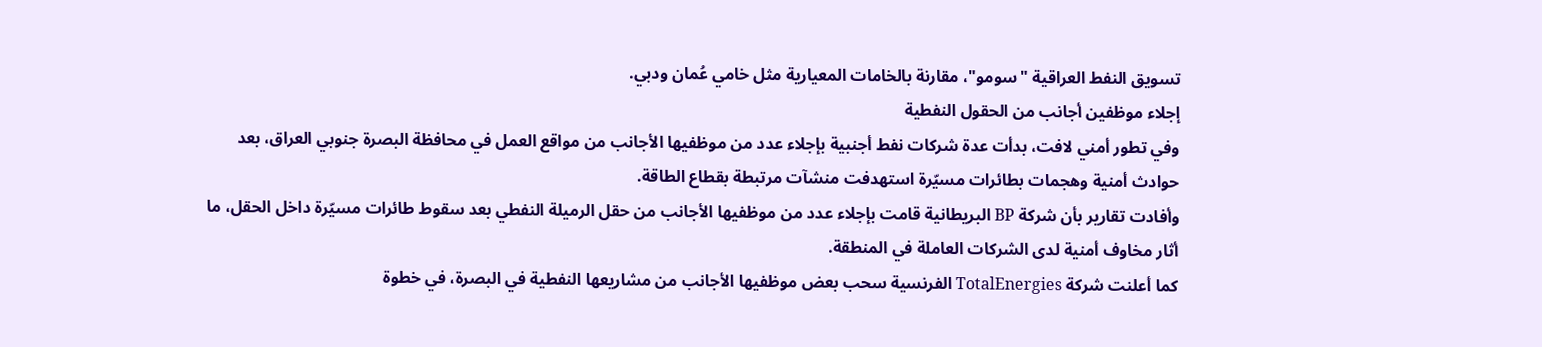تسويق النفط العراقية "سومو"، مقارنة بالخامات المعيارية مثل خامي عُمان ودبي.
إجلاء موظفين أجانب من الحقول النفطية
وفي تطور أمني لافت، بدأت عدة شركات نفط أجنبية بإجلاء عدد من موظفيها الأجانب من مواقع العمل في محافظة البصرة جنوبي العراق، بعد حوادث أمنية وهجمات بطائرات مسيّرة استهدفت منشآت مرتبطة بقطاع الطاقة.
وأفادت تقارير بأن شركة BP البريطانية قامت بإجلاء عدد من موظفيها الأجانب من حقل الرميلة النفطي بعد سقوط طائرات مسيّرة داخل الحقل، ما أثار مخاوف أمنية لدى الشركات العاملة في المنطقة.
كما أعلنت شركة TotalEnergies الفرنسية سحب بعض موظفيها الأجانب من مشاريعها النفطية في البصرة، في خطوة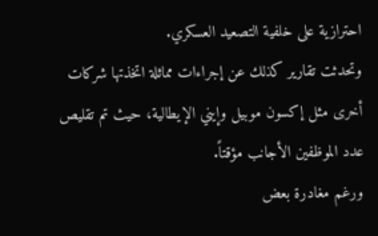احترازية على خلفية التصعيد العسكري.
وتحدثت تقارير كذلك عن إجراءات مماثلة اتخذتها شركات أخرى مثل إكسون موبيل وإيني الإيطالية، حيث تم تقليص عدد الموظفين الأجانب مؤقتاً.
ورغم مغادرة بعض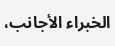الخبراء الأجانب،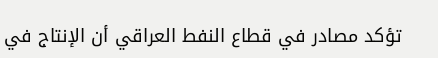تؤكد مصادر في قطاع النفط العراقي أن الإنتاج في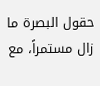حقول البصرة ما زال مستمراً، مع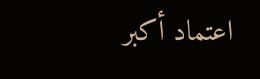اعتماد أكبر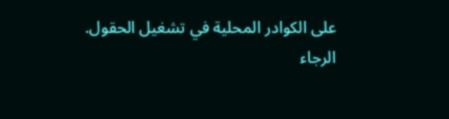على الكوادر المحلية في تشغيل الحقول.
الرجاء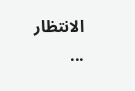الانتظار ...